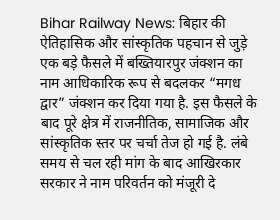Bihar Railway News: बिहार की ऐतिहासिक और सांस्कृतिक पहचान से जुड़े एक बड़े फैसले में बख्तियारपुर जंक्शन का नाम आधिकारिक रूप से बदलकर “मगध द्वार” जंक्शन कर दिया गया है. इस फैसले के बाद पूरे क्षेत्र में राजनीतिक, सामाजिक और सांस्कृतिक स्तर पर चर्चा तेज हो गई है. लंबे समय से चल रही मांग के बाद आखिरकार सरकार ने नाम परिवर्तन को मंजूरी दे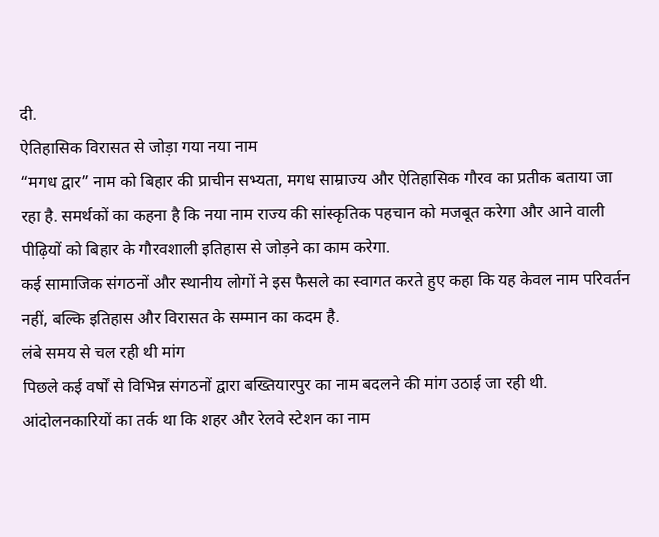दी.
ऐतिहासिक विरासत से जोड़ा गया नया नाम
“मगध द्वार” नाम को बिहार की प्राचीन सभ्यता, मगध साम्राज्य और ऐतिहासिक गौरव का प्रतीक बताया जा रहा है. समर्थकों का कहना है कि नया नाम राज्य की सांस्कृतिक पहचान को मजबूत करेगा और आने वाली पीढ़ियों को बिहार के गौरवशाली इतिहास से जोड़ने का काम करेगा.
कई सामाजिक संगठनों और स्थानीय लोगों ने इस फैसले का स्वागत करते हुए कहा कि यह केवल नाम परिवर्तन नहीं, बल्कि इतिहास और विरासत के सम्मान का कदम है.
लंबे समय से चल रही थी मांग
पिछले कई वर्षों से विभिन्न संगठनों द्वारा बख्तियारपुर का नाम बदलने की मांग उठाई जा रही थी. आंदोलनकारियों का तर्क था कि शहर और रेलवे स्टेशन का नाम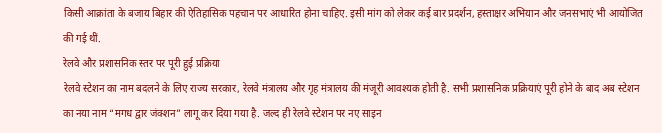किसी आक्रांता के बजाय बिहार की ऐतिहासिक पहचान पर आधारित होना चाहिए. इसी मांग को लेकर कई बार प्रदर्शन, हस्ताक्षर अभियान और जनसभाएं भी आयोजित की गई थीं.
रेलवे और प्रशासनिक स्तर पर पूरी हुई प्रक्रिया
रेलवे स्टेशन का नाम बदलने के लिए राज्य सरकार, रेलवे मंत्रालय और गृह मंत्रालय की मंजूरी आवश्यक होती है. सभी प्रशासनिक प्रक्रियाएं पूरी होने के बाद अब स्टेशन का नया नाम “मगध द्वार जंक्शन” लागू कर दिया गया है. जल्द ही रेलवे स्टेशन पर नए साइन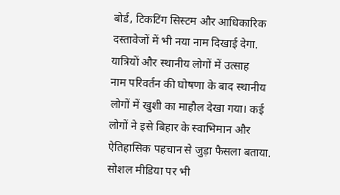बोर्ड, टिकटिंग सिस्टम और आधिकारिक दस्तावेजों में भी नया नाम दिखाई देगा.
यात्रियों और स्थानीय लोगों में उत्साह
नाम परिवर्तन की घोषणा के बाद स्थानीय लोगों में खुशी का माहौल देखा गया। कई लोगों ने इसे बिहार के स्वाभिमान और ऐतिहासिक पहचान से जुड़ा फैसला बताया. सोशल मीडिया पर भी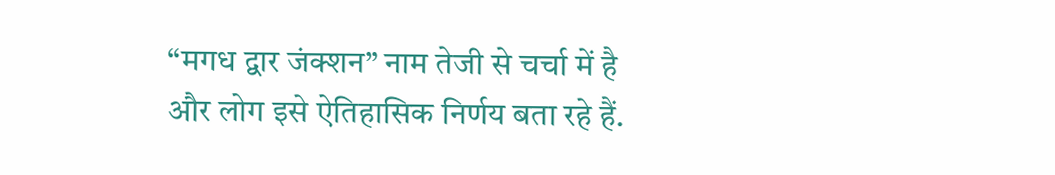“मगध द्वार जंक्शन” नाम तेजी से चर्चा में है और लोग इसे ऐतिहासिक निर्णय बता रहे हैं.